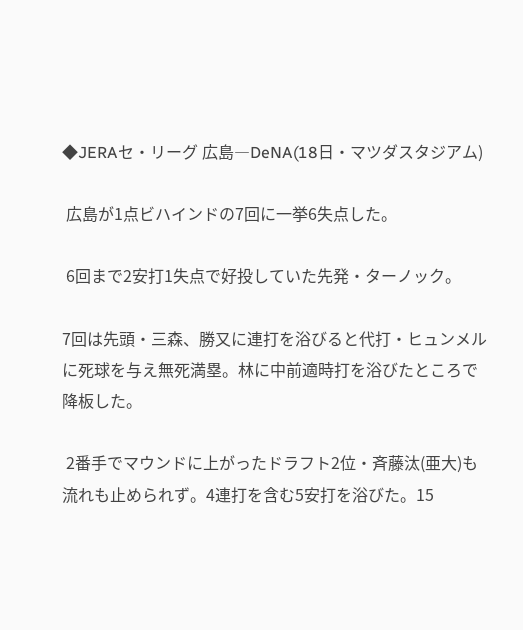◆JERAセ・リーグ 広島―DeNA(18日・マツダスタジアム)

 広島が1点ビハインドの7回に一挙6失点した。

 6回まで2安打1失点で好投していた先発・ターノック。

7回は先頭・三森、勝又に連打を浴びると代打・ヒュンメルに死球を与え無死満塁。林に中前適時打を浴びたところで降板した。

 2番手でマウンドに上がったドラフト2位・斉藤汰(亜大)も流れも止められず。4連打を含む5安打を浴びた。15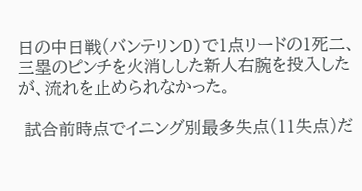日の中日戦(バンテリンD)で1点リードの1死二、三塁のピンチを火消しした新人右腕を投入したが、流れを止められなかった。

 試合前時点でイニング別最多失点(11失点)だ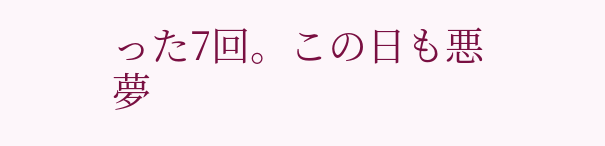った7回。この日も悪夢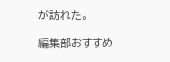が訪れた。

編集部おすすめ